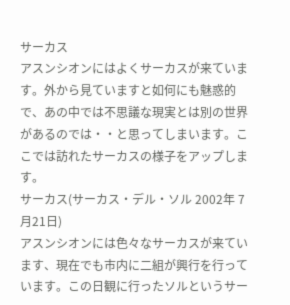サーカス
アスンシオンにはよくサーカスが来ています。外から見ていますと如何にも魅惑的で、あの中では不思議な現実とは別の世界があるのでは・・と思ってしまいます。ここでは訪れたサーカスの様子をアップします。
サーカス(サーカス・デル・ソル 2002年 7月21日)
アスンシオンには色々なサーカスが来ています、現在でも市内に二組が興行を行っています。この日観に行ったソルというサー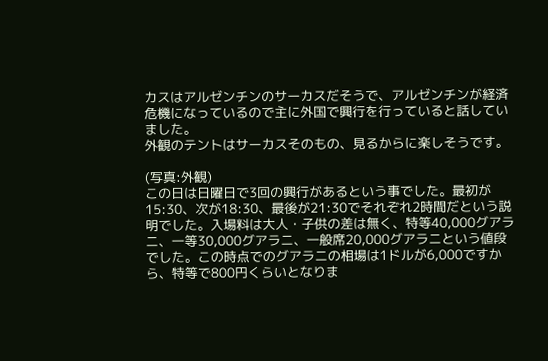カスはアルゼンチンのサーカスだそうで、アルゼンチンが経済危機になっているので主に外国で興行を行っていると話していました。
外観のテントはサーカスそのもの、見るからに楽しそうです。

(写真:外観)
この日は日曜日で3回の興行があるという事でした。最初が15:30、次が18:30、最後が21:30でそれぞれ2時間だという説明でした。入場料は大人・子供の差は無く、特等40,000グアラニ、一等30,000グアラニ、一般席20,000グアラニという値段でした。この時点でのグアラニの相場は1ドルが6,000ですから、特等で800円くらいとなりま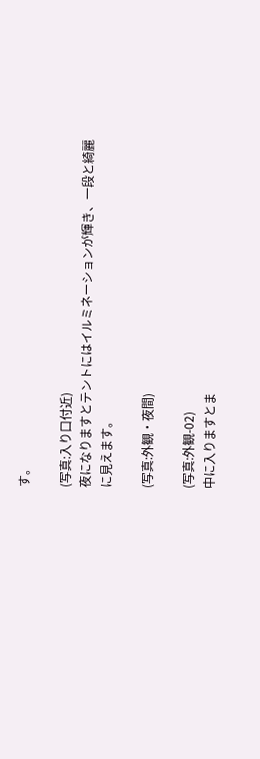す。

(写真:入り口付近)
夜になりますとテントにはイルミネーションが輝き、一段と綺麗に見えます。

(写真:外観・夜間)

(写真:外観-02)
中に入りますとま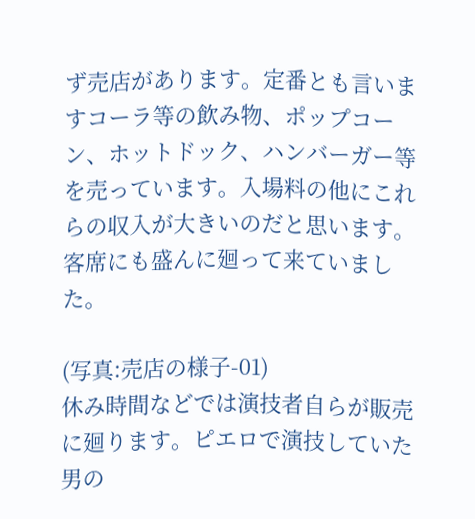ず売店があります。定番とも言いますコーラ等の飲み物、ポップコーン、ホットドック、ハンバーガー等を売っています。入場料の他にこれらの収入が大きいのだと思います。客席にも盛んに廻って来ていました。

(写真:売店の様子-01)
休み時間などでは演技者自らが販売に廻ります。ピエロで演技していた男の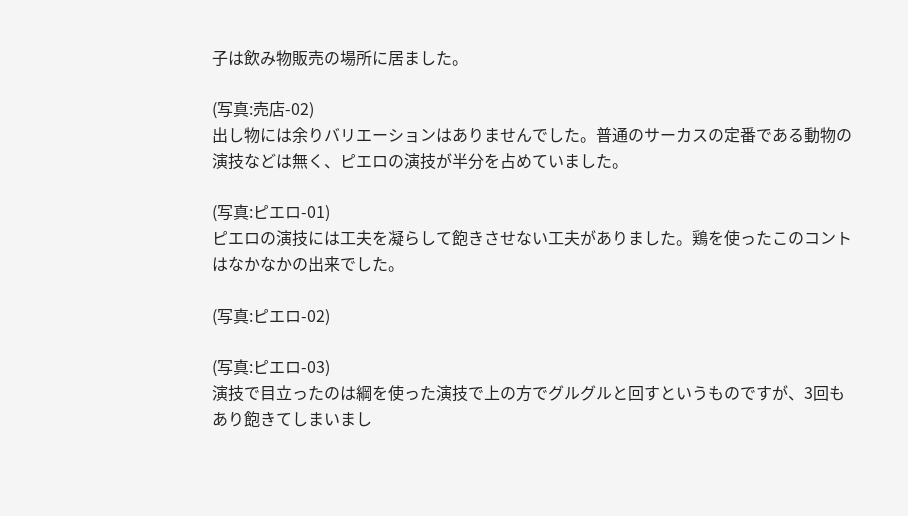子は飲み物販売の場所に居ました。

(写真:売店-02)
出し物には余りバリエーションはありませんでした。普通のサーカスの定番である動物の演技などは無く、ピエロの演技が半分を占めていました。

(写真:ピエロ-01)
ピエロの演技には工夫を凝らして飽きさせない工夫がありました。鶏を使ったこのコントはなかなかの出来でした。

(写真:ピエロ-02)

(写真:ピエロ-03)
演技で目立ったのは綱を使った演技で上の方でグルグルと回すというものですが、3回もあり飽きてしまいまし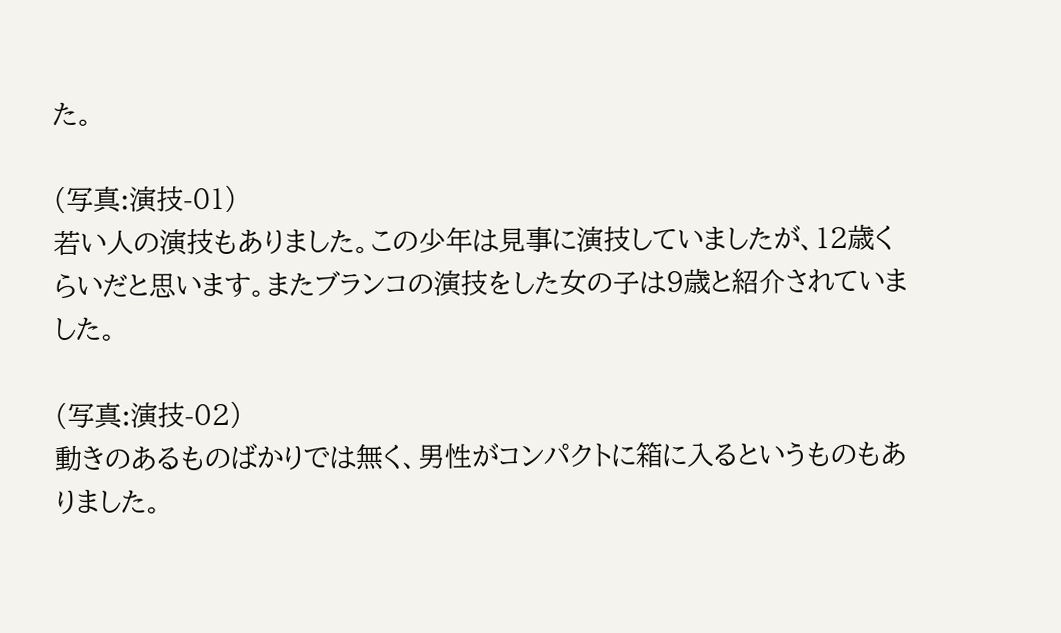た。

(写真:演技-01)
若い人の演技もありました。この少年は見事に演技していましたが、12歳くらいだと思います。またブランコの演技をした女の子は9歳と紹介されていました。

(写真:演技-02)
動きのあるものばかりでは無く、男性がコンパクトに箱に入るというものもありました。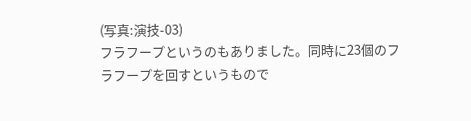(写真:演技-03)
フラフープというのもありました。同時に23個のフラフープを回すというもので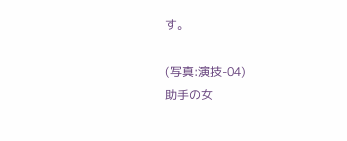す。

(写真:演技-04)
助手の女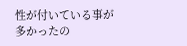性が付いている事が多かったの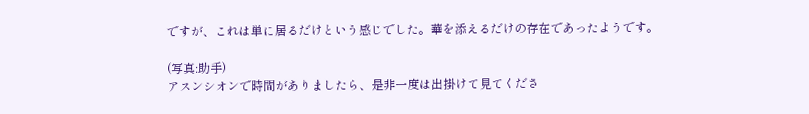ですが、これは単に居るだけという感じでした。華を添えるだけの存在であったようです。

(写真:助手)
アスンシオンで時間がありましたら、是非一度は出掛けて見てくださ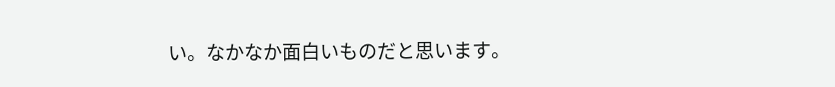い。なかなか面白いものだと思います。